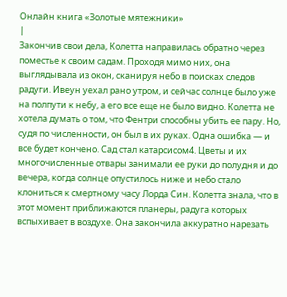Онлайн книга «Золотые мятежники»
|
Закончив свои дела, Колетта направилась обратно через поместье к своим садам. Проходя мимо них, она выглядывала из окон, сканируя небо в поисках следов радуги. Ивеун уехал рано утром, и сейчас солнце было уже на полпути к небу, а его все еще не было видно. Колетта не хотела думать о том, что Фентри способны убить ее пару. Но, судя по численности, он был в их руках. Одна ошибка — и все будет кончено. Сад стал катарсисом4. Цветы и их многочисленные отвары занимали ее руки до полудня и до вечера, когда солнце опустилось ниже и небо стало клониться к смертному часу Лорда Син. Колетта знала, что в этот момент приближаются планеры, радуга которых вспыхивает в воздухе. Она закончила аккуратно нарезать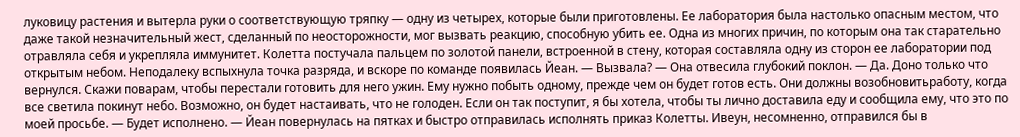луковицу растения и вытерла руки о соответствующую тряпку — одну из четырех, которые были приготовлены. Ее лаборатория была настолько опасным местом, что даже такой незначительный жест, сделанный по неосторожности, мог вызвать реакцию, способную убить ее. Одна из многих причин, по которым она так старательно отравляла себя и укрепляла иммунитет. Колетта постучала пальцем по золотой панели, встроенной в стену, которая составляла одну из сторон ее лаборатории под открытым небом. Неподалеку вспыхнула точка разряда, и вскоре по команде появилась Йеан. — Вызвала? — Она отвесила глубокий поклон. — Да. Доно только что вернулся. Скажи поварам, чтобы перестали готовить для него ужин. Ему нужно побыть одному, прежде чем он будет готов есть. Они должны возобновитьработу, когда все светила покинут небо. Возможно, он будет настаивать, что не голоден. Если он так поступит, я бы хотела, чтобы ты лично доставила еду и сообщила ему, что это по моей просьбе. — Будет исполнено. — Йеан повернулась на пятках и быстро отправилась исполнять приказ Колетты. Ивеун, несомненно, отправился бы в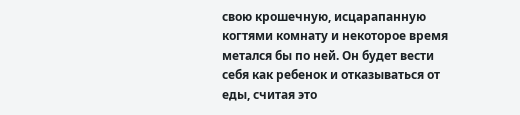свою крошечную, исцарапанную когтями комнату и некоторое время метался бы по ней. Он будет вести себя как ребенок и отказываться от еды, считая это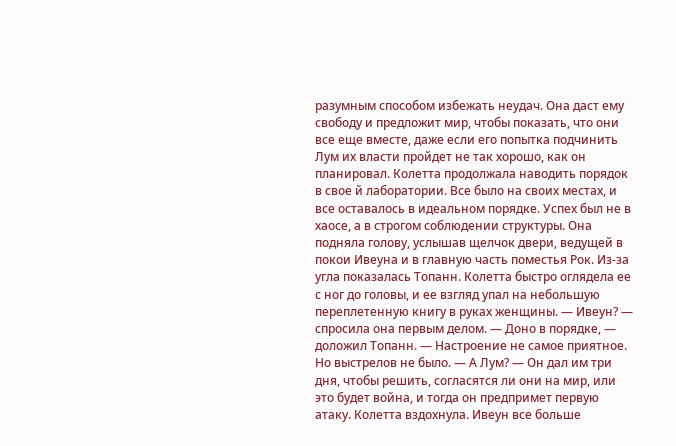разумным способом избежать неудач. Она даст ему свободу и предложит мир, чтобы показать, что они все еще вместе, даже если его попытка подчинить Лум их власти пройдет не так хорошо, как он планировал. Колетта продолжала наводить порядок в свое й лаборатории. Все было на своих местах, и все оставалось в идеальном порядке. Успех был не в хаосе, а в строгом соблюдении структуры. Она подняла голову, услышав щелчок двери, ведущей в покои Ивеуна и в главную часть поместья Рок. Из-за угла показалась Топанн. Колетта быстро оглядела ее с ног до головы, и ее взгляд упал на небольшую переплетенную книгу в руках женщины. — Ивеун? — спросила она первым делом. — Доно в порядке, — доложил Топанн. — Настроение не самое приятное. Но выстрелов не было. — А Лум? — Он дал им три дня, чтобы решить, согласятся ли они на мир, или это будет война, и тогда он предпримет первую атаку. Колетта вздохнула. Ивеун все больше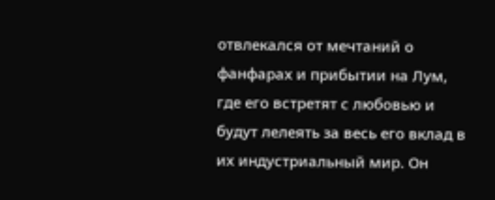отвлекался от мечтаний о фанфарах и прибытии на Лум, где его встретят с любовью и будут лелеять за весь его вклад в их индустриальный мир. Он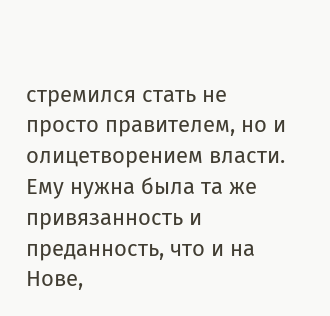стремился стать не просто правителем, но и олицетворением власти. Ему нужна была та же привязанность и преданность, что и на Нове,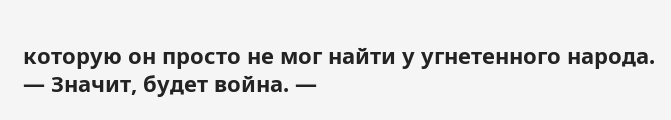которую он просто не мог найти у угнетенного народа. — Значит, будет война. —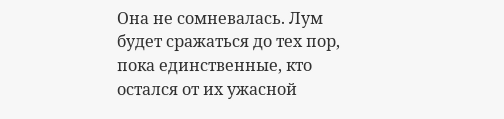Она не сомневалась. Лум будет сражаться до тех пор, пока единственные, кто остался от их ужасной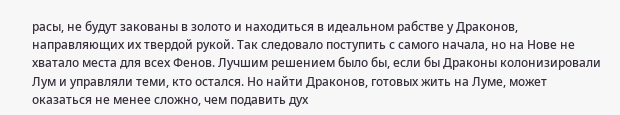расы, не будут закованы в золото и находиться в идеальном рабстве у Драконов, направляющих их твердой рукой. Так следовало поступить с самого начала, но на Нове не хватало места для всех Фенов. Лучшим решением было бы, если бы Драконы колонизировали Лум и управляли теми, кто остался. Но найти Драконов, готовых жить на Луме, может оказаться не менее сложно, чем подавить дух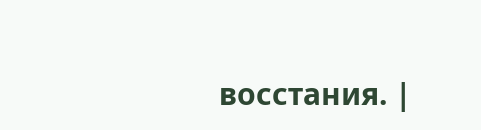восстания. |